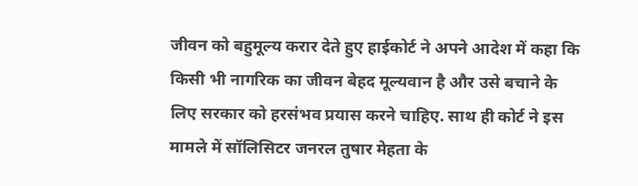जीवन को बहुमूल्य करार देते हुए हाईकोर्ट ने अपने आदेश में कहा कि किसी भी नागरिक का जीवन बेहद मूल्यवान है और उसे बचाने के लिए सरकार को हरसंभव प्रयास करने चाहिए. साथ ही कोर्ट ने इस मामले में सॉलिसिटर जनरल तुषार मेहता के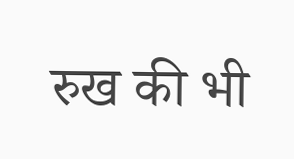रुख की भी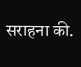सराहना की.